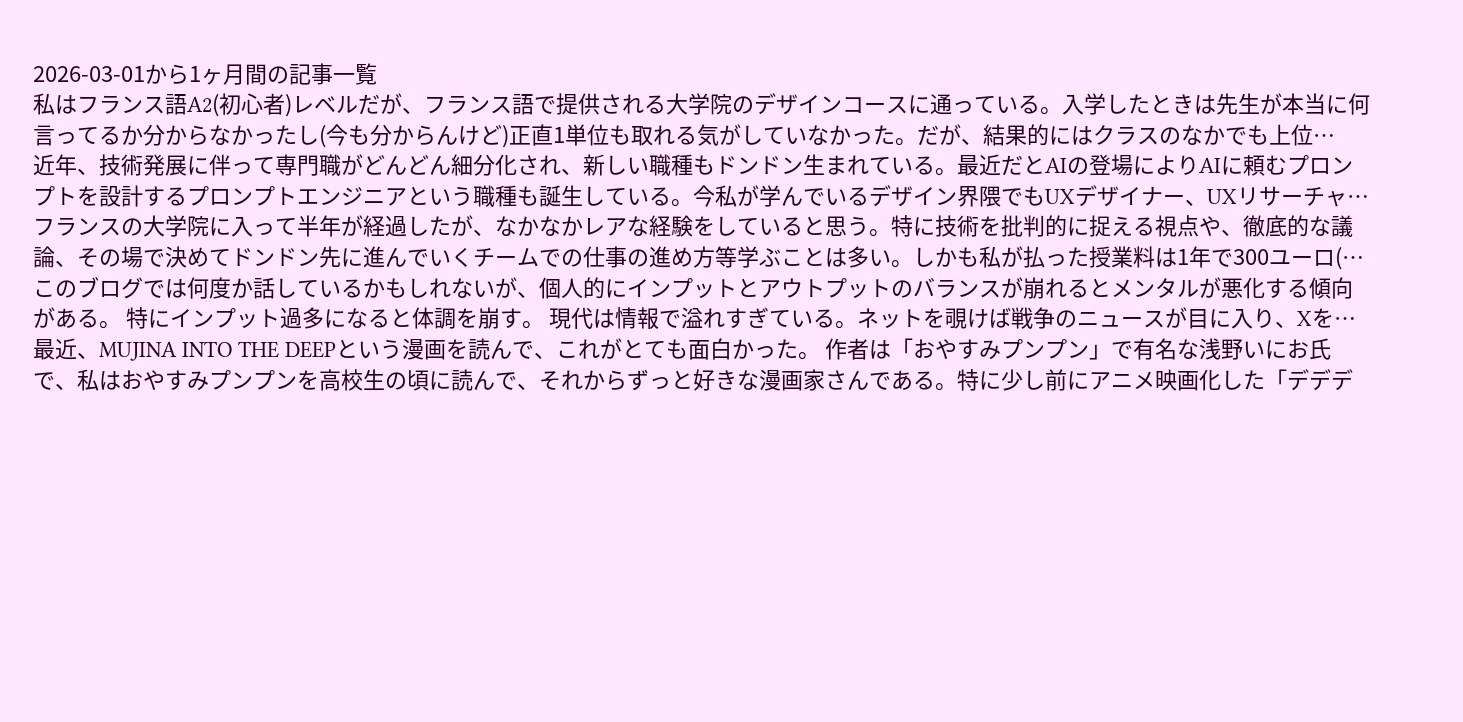2026-03-01から1ヶ月間の記事一覧
私はフランス語A2(初心者)レベルだが、フランス語で提供される大学院のデザインコースに通っている。入学したときは先生が本当に何言ってるか分からなかったし(今も分からんけど)正直1単位も取れる気がしていなかった。だが、結果的にはクラスのなかでも上位…
近年、技術発展に伴って専門職がどんどん細分化され、新しい職種もドンドン生まれている。最近だとAIの登場によりAIに頼むプロンプトを設計するプロンプトエンジニアという職種も誕生している。今私が学んでいるデザイン界隈でもUXデザイナー、UXリサーチャ…
フランスの大学院に入って半年が経過したが、なかなかレアな経験をしていると思う。特に技術を批判的に捉える視点や、徹底的な議論、その場で決めてドンドン先に進んでいくチームでの仕事の進め方等学ぶことは多い。しかも私が払った授業料は1年で300ユーロ(…
このブログでは何度か話しているかもしれないが、個人的にインプットとアウトプットのバランスが崩れるとメンタルが悪化する傾向がある。 特にインプット過多になると体調を崩す。 現代は情報で溢れすぎている。ネットを覗けば戦争のニュースが目に入り、Xを…
最近、MUJINA INTO THE DEEPという漫画を読んで、これがとても面白かった。 作者は「おやすみプンプン」で有名な浅野いにお氏で、私はおやすみプンプンを高校生の頃に読んで、それからずっと好きな漫画家さんである。特に少し前にアニメ映画化した「デデデ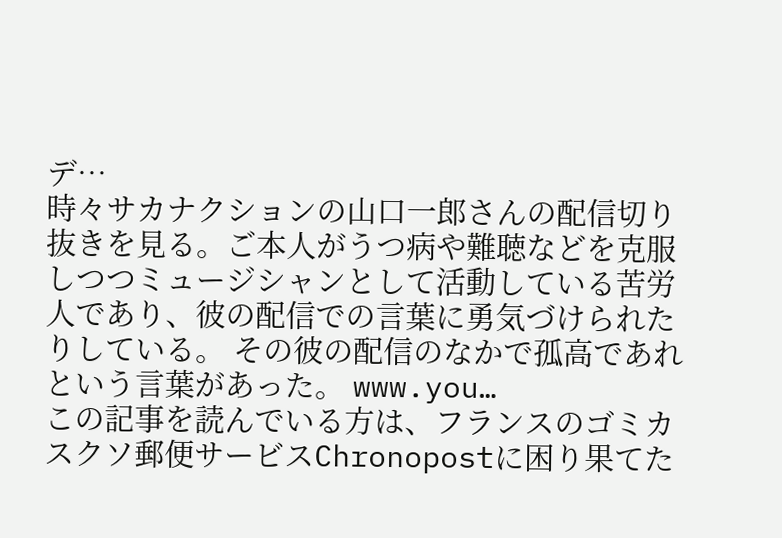デ…
時々サカナクションの山口一郎さんの配信切り抜きを見る。ご本人がうつ病や難聴などを克服しつつミュージシャンとして活動している苦労人であり、彼の配信での言葉に勇気づけられたりしている。 その彼の配信のなかで孤高であれという言葉があった。 www.you…
この記事を読んでいる方は、フランスのゴミカスクソ郵便サービスChronopostに困り果てた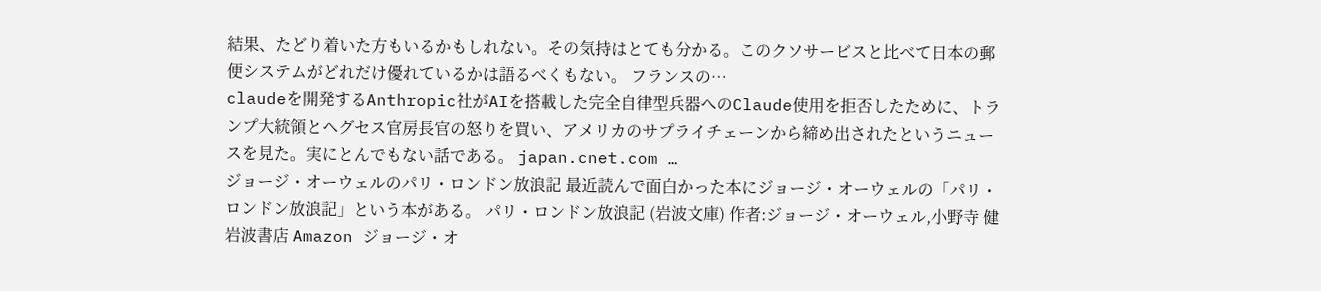結果、たどり着いた方もいるかもしれない。その気持はとても分かる。このクソサービスと比べて日本の郵便システムがどれだけ優れているかは語るべくもない。 フランスの…
claudeを開発するAnthropic社がAIを搭載した完全自律型兵器へのClaude使用を拒否したために、トランプ大統領とヘグセス官房長官の怒りを買い、アメリカのサプライチェーンから締め出されたというニュースを見た。実にとんでもない話である。 japan.cnet.com …
ジョージ・オーウェルのパリ・ロンドン放浪記 最近読んで面白かった本にジョージ・オーウェルの「パリ・ロンドン放浪記」という本がある。 パリ・ロンドン放浪記 (岩波文庫) 作者:ジョージ・オーウェル,小野寺 健 岩波書店 Amazon ジョージ・オ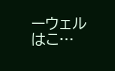ーウェルはこ…